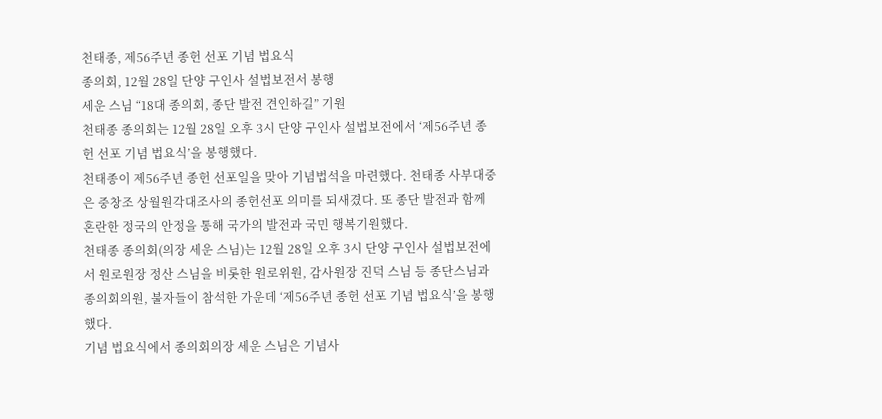천태종, 제56주년 종헌 선포 기념 법요식
종의회, 12월 28일 단양 구인사 설법보전서 봉행
세운 스님 “18대 종의회, 종단 발전 견인하길” 기원
천태종 종의회는 12월 28일 오후 3시 단양 구인사 설법보전에서 ‘제56주년 종헌 선포 기념 법요식’을 봉행했다.
천태종이 제56주년 종헌 선포일을 맞아 기념법석을 마련했다. 천태종 사부대중은 중창조 상월원각대조사의 종헌선포 의미를 되새겼다. 또 종단 발전과 함께 혼란한 정국의 안정을 통해 국가의 발전과 국민 행복기원했다.
천태종 종의회(의장 세운 스님)는 12월 28일 오후 3시 단양 구인사 설법보전에서 원로원장 정산 스님을 비롯한 원로위원, 감사원장 진덕 스님 등 종단스님과 종의회의원, 불자들이 참석한 가운데 ‘제56주년 종헌 선포 기념 법요식’을 봉행했다.
기념 법요식에서 종의회의장 세운 스님은 기념사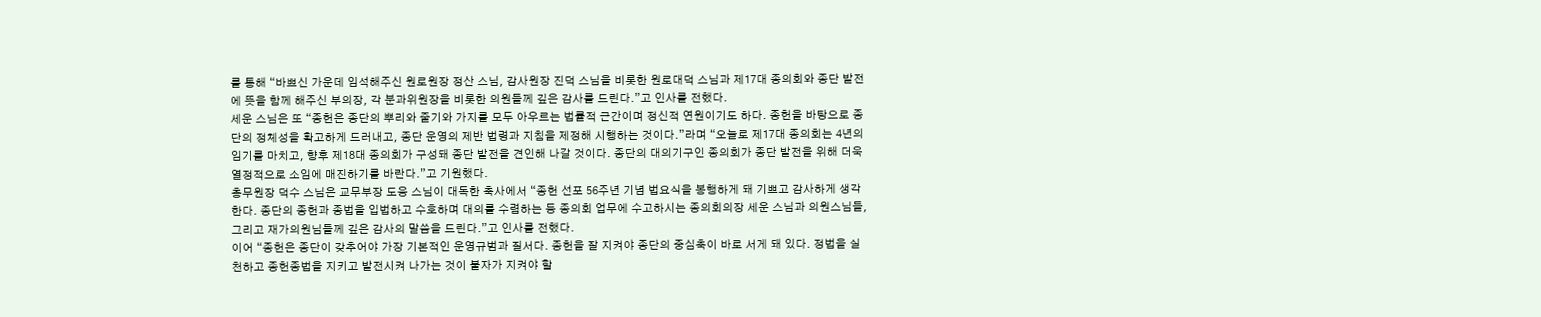를 통해 “바쁘신 가운데 임석해주신 원로원장 정산 스님, 감사원장 진덕 스님을 비롯한 원로대덕 스님과 제17대 종의회와 종단 발전에 뜻을 함께 해주신 부의장, 각 분과위원장을 비롯한 의원들께 깊은 감사를 드린다.”고 인사를 전했다.
세운 스님은 또 “종헌은 종단의 뿌리와 줄기와 가지를 모두 아우르는 법률적 근간이며 정신적 연원이기도 하다. 종헌을 바탕으로 종단의 정체성을 확고하게 드러내고, 종단 운영의 제반 법령과 지침을 제정해 시행하는 것이다.”라며 “오늘로 제17대 종의회는 4년의 임기를 마치고, 향후 제18대 종의회가 구성돼 종단 발전을 견인해 나갈 것이다. 종단의 대의기구인 종의회가 종단 발전을 위해 더욱 열정적으로 소임에 매진하기를 바란다.”고 기원했다.
총무원장 덕수 스님은 교무부장 도웅 스님이 대독한 축사에서 “종헌 선포 56주년 기념 법요식을 봉행하게 돼 기쁘고 감사하게 생각한다. 종단의 종헌과 종법을 입법하고 수호하며 대의를 수렴하는 등 종의회 업무에 수고하시는 종의회의장 세운 스님과 의원스님들, 그리고 재가의원님들께 깊은 감사의 말씀을 드린다.”고 인사를 전했다.
이어 “종헌은 종단이 갖추어야 가장 기본적인 운영규범과 질서다. 종헌을 잘 지켜야 종단의 중심축이 바로 서게 돼 있다. 정법을 실천하고 종헌종법을 지키고 발전시켜 나가는 것이 불자가 지켜야 할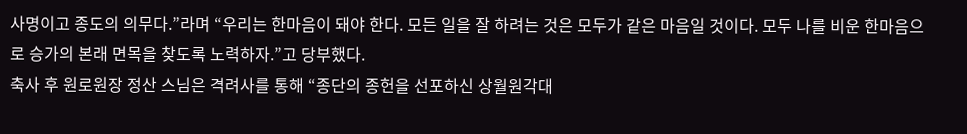사명이고 종도의 의무다.”라며 “우리는 한마음이 돼야 한다. 모든 일을 잘 하려는 것은 모두가 같은 마음일 것이다. 모두 나를 비운 한마음으로 승가의 본래 면목을 찾도록 노력하자.”고 당부했다.
축사 후 원로원장 정산 스님은 격려사를 통해 “종단의 종헌을 선포하신 상월원각대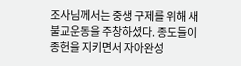조사님께서는 중생 구제를 위해 새불교운동을 주창하셨다. 종도들이 종헌을 지키면서 자아완성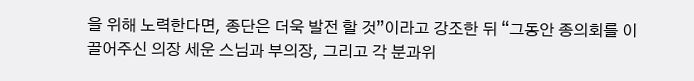을 위해 노력한다면, 종단은 더욱 발전 할 것”이라고 강조한 뒤 “그동안 종의회를 이끌어주신 의장 세운 스님과 부의장, 그리고 각 분과위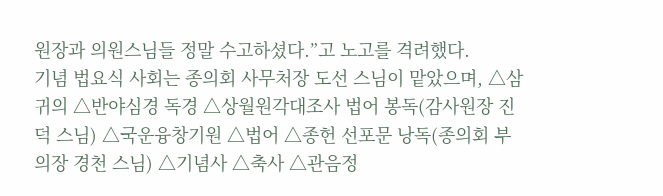원장과 의원스님들 정말 수고하셨다.”고 노고를 격려했다.
기념 법요식 사회는 종의회 사무처장 도선 스님이 맡았으며, △삼귀의 △반야심경 독경 △상월원각대조사 법어 봉독(감사원장 진덕 스님) △국운융창기원 △법어 △종헌 선포문 낭독(종의회 부의장 경천 스님) △기념사 △축사 △관음정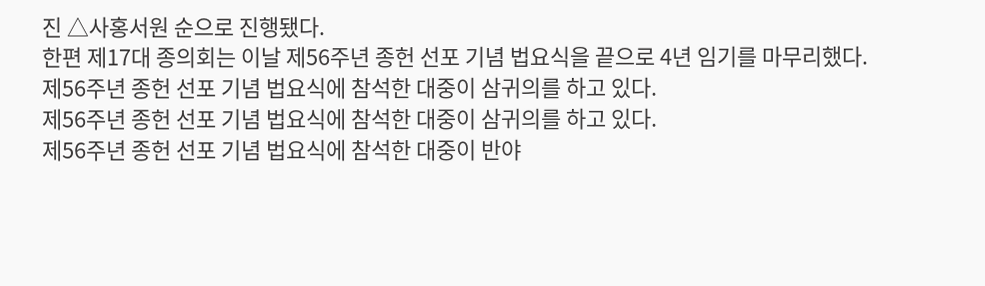진 △사홍서원 순으로 진행됐다.
한편 제17대 종의회는 이날 제56주년 종헌 선포 기념 법요식을 끝으로 4년 임기를 마무리했다.
제56주년 종헌 선포 기념 법요식에 참석한 대중이 삼귀의를 하고 있다.
제56주년 종헌 선포 기념 법요식에 참석한 대중이 삼귀의를 하고 있다.
제56주년 종헌 선포 기념 법요식에 참석한 대중이 반야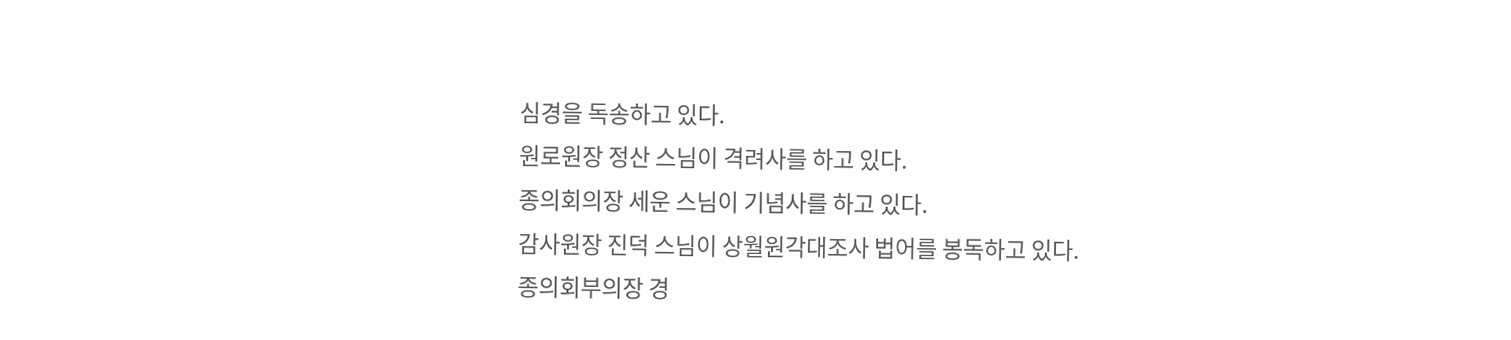심경을 독송하고 있다.
원로원장 정산 스님이 격려사를 하고 있다.
종의회의장 세운 스님이 기념사를 하고 있다.
감사원장 진덕 스님이 상월원각대조사 법어를 봉독하고 있다.
종의회부의장 경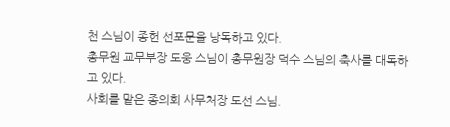천 스님이 종헌 선포문을 낭독하고 있다.
총무원 교무부장 도웅 스님이 총무원장 덕수 스님의 축사를 대독하고 있다.
사회를 맡은 종의회 사무처장 도선 스님.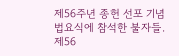제56주년 종헌 선포 기념 법요식에 참석한 불자들.
제56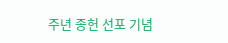주년 종헌 선포 기념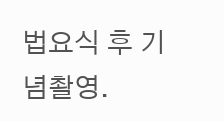법요식 후 기념촬영.